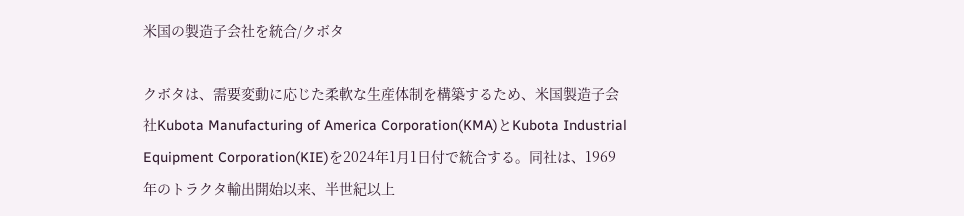米国の製造子会社を統合/クボタ

クボタは、需要変動に応じた柔軟な生産体制を構築するため、米国製造子会社Kubota Manufacturing of America Corporation(KMA)とKubota Industrial Equipment Corporation(KIE)を2024年1月1日付で統合する。同社は、1969年のトラクタ輸出開始以来、半世紀以上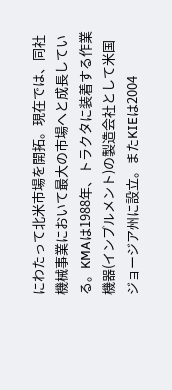にわたって北米市場を開拓。現在では、同社機械事業において最大の市場へと成長している。KMAは1988年、トラクタに装着する作業機器(インプルメント)の製造会社として米国ジョージア州に設立。またKIEは2004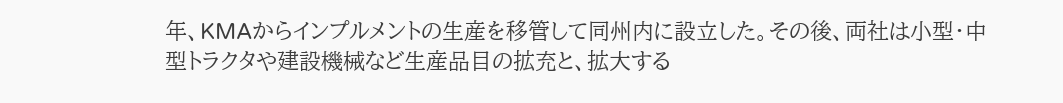年、KMAからインプルメントの生産を移管して同州内に設立した。その後、両社は小型・中型トラクタや建設機械など生産品目の拡充と、拡大する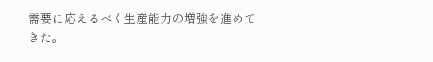需要に応えるべく生産能力の増強を進めてきた。